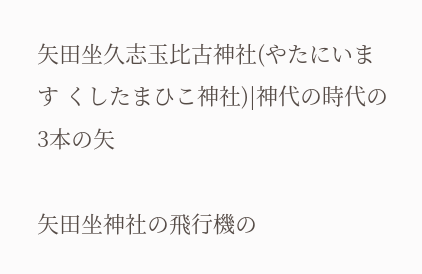矢田坐久志玉比古神社(やたにいます くしたまひこ神社)|神代の時代の3本の矢

矢田坐神社の飛行機の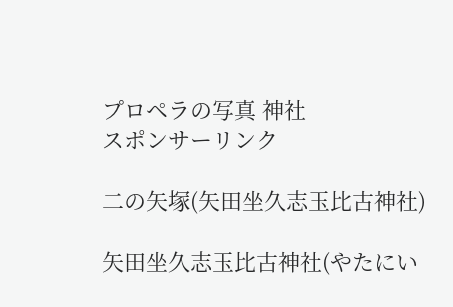プロペラの写真 神社
スポンサーリンク

二の矢塚(矢田坐久志玉比古神社)

矢田坐久志玉比古神社(やたにい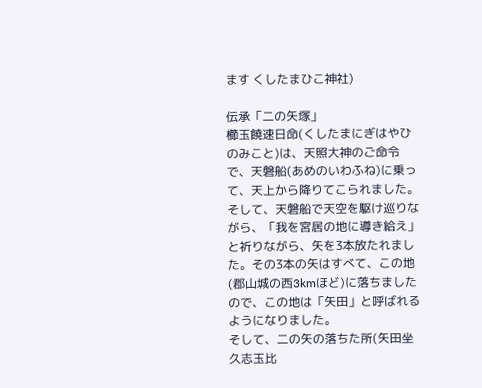ます くしたまひこ神社)

伝承「二の矢塚」
櫛玉饒速日命(くしたまにぎはやひのみこと)は、天照大神のご命令で、天磐船(あめのいわふね)に乗って、天上から降りてこられました。
そして、天磐船で天空を駆け巡りながら、「我を宮居の地に導き給え」と祈りながら、矢を3本放たれました。その3本の矢はすべて、この地(郡山城の西3kmほど)に落ちましたので、この地は「矢田」と呼ばれるようになりました。
そして、二の矢の落ちた所(矢田坐久志玉比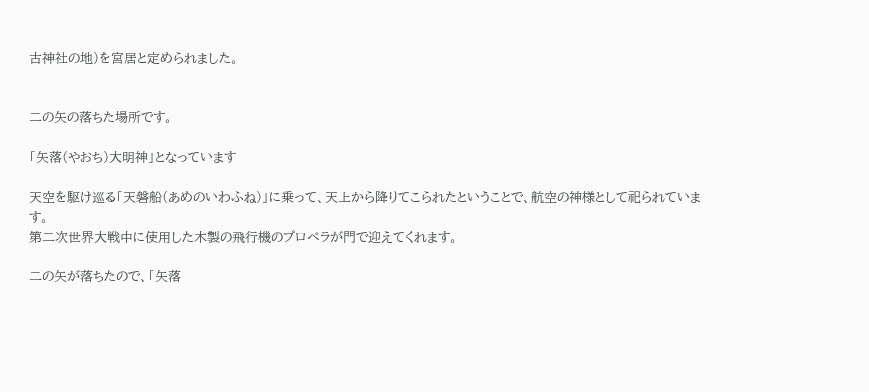古神社の地)を宮居と定められました。


二の矢の落ちた場所です。

「矢落(やおち)大明神」となっています

天空を駆け巡る「天磐船(あめのいわふね)」に乗って、天上から降りてこられたということで、航空の神様として祀られています。
第二次世界大戦中に使用した木製の飛行機のプロペラが門で迎えてくれます。

二の矢が落ちたので、「矢落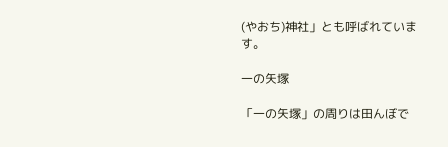(やおち)神社」とも呼ばれています。

一の矢塚

「一の矢塚」の周りは田んぼで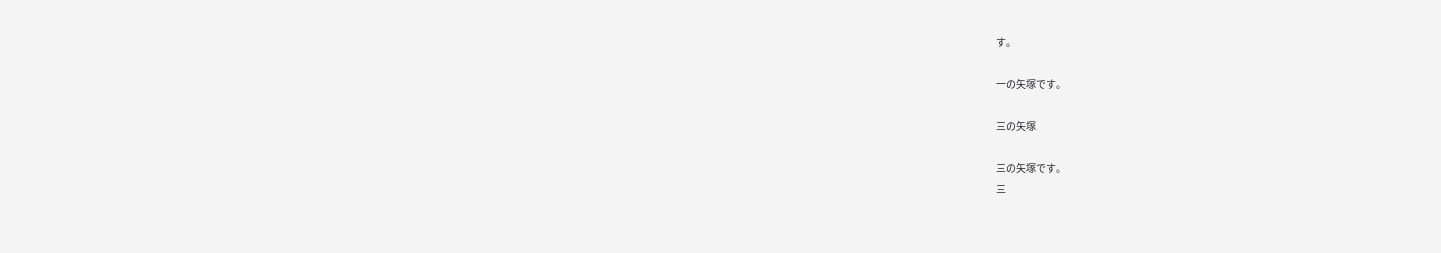す。

一の矢塚です。

三の矢塚

三の矢塚です。
三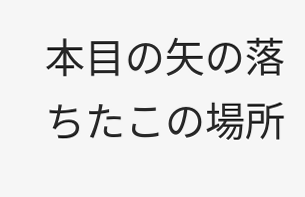本目の矢の落ちたこの場所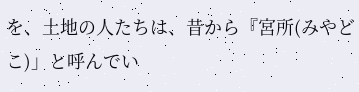を、土地の人たちは、昔から『宮所(みやどこ)」と呼んでい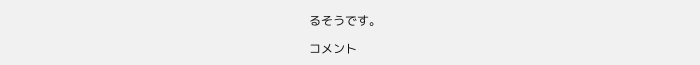るそうです。

コメント